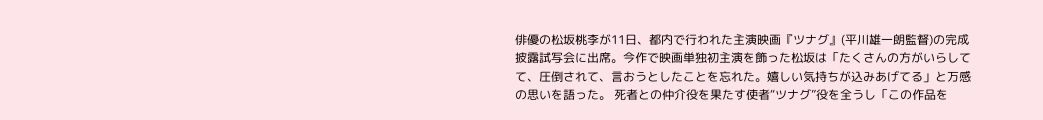俳優の松坂桃李が11日、都内で行われた主演映画『ツナグ』(平川雄一朗監督)の完成披露試写会に出席。今作で映画単独初主演を飾った松坂は「たくさんの方がいらしてて、圧倒されて、言おうとしたことを忘れた。嬉しい気持ちが込みあげてる」と万感の思いを語った。 死者との仲介役を果たす使者“ツナグ”役を全うし「この作品を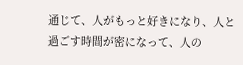通じて、人がもっと好きになり、人と過ごす時間が密になって、人の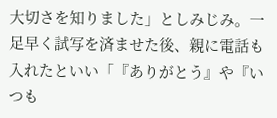大切さを知りました」としみじみ。一足早く試写を済ませた後、親に電話も入れたといい「『ありがとう』や『いつも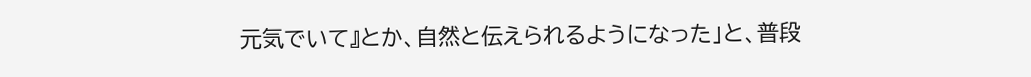元気でいて』とか、自然と伝えられるようになった」と、普段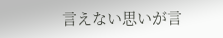言えない思いが言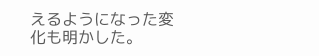えるようになった変化も明かした。